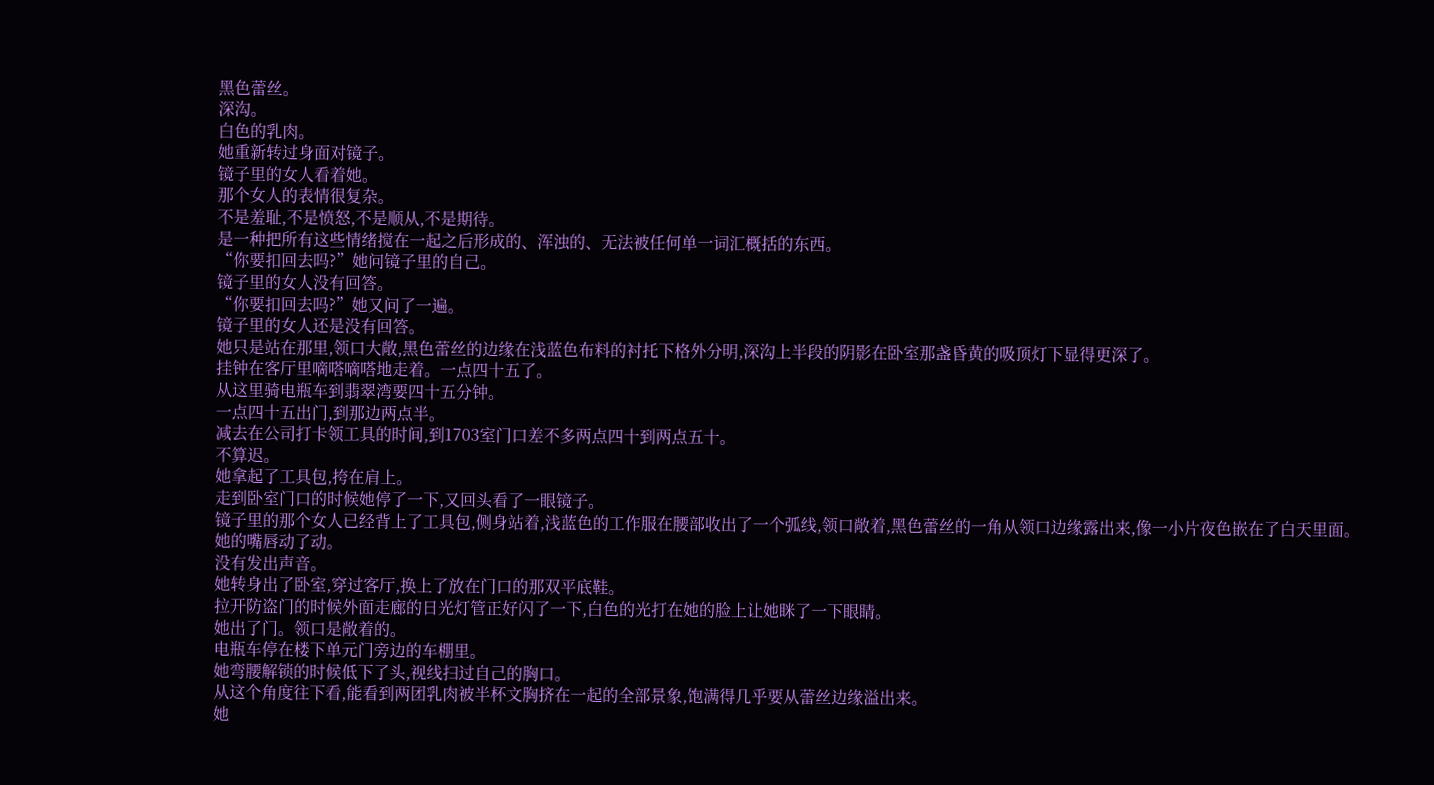黑色蕾丝。
深沟。
白色的乳肉。
她重新转过身面对镜子。
镜子里的女人看着她。
那个女人的表情很复杂。
不是羞耻,不是愤怒,不是顺从,不是期待。
是一种把所有这些情绪搅在一起之后形成的、浑浊的、无法被任何单一词汇概括的东西。
“你要扣回去吗?”她问镜子里的自己。
镜子里的女人没有回答。
“你要扣回去吗?”她又问了一遍。
镜子里的女人还是没有回答。
她只是站在那里,领口大敞,黑色蕾丝的边缘在浅蓝色布料的衬托下格外分明,深沟上半段的阴影在卧室那盏昏黄的吸顶灯下显得更深了。
挂钟在客厅里嘀嗒嘀嗒地走着。一点四十五了。
从这里骑电瓶车到翡翠湾要四十五分钟。
一点四十五出门,到那边两点半。
减去在公司打卡领工具的时间,到1703室门口差不多两点四十到两点五十。
不算迟。
她拿起了工具包,挎在肩上。
走到卧室门口的时候她停了一下,又回头看了一眼镜子。
镜子里的那个女人已经背上了工具包,侧身站着,浅蓝色的工作服在腰部收出了一个弧线,领口敞着,黑色蕾丝的一角从领口边缘露出来,像一小片夜色嵌在了白天里面。
她的嘴唇动了动。
没有发出声音。
她转身出了卧室,穿过客厅,换上了放在门口的那双平底鞋。
拉开防盗门的时候外面走廊的日光灯管正好闪了一下,白色的光打在她的脸上让她眯了一下眼睛。
她出了门。领口是敞着的。
电瓶车停在楼下单元门旁边的车棚里。
她弯腰解锁的时候低下了头,视线扫过自己的胸口。
从这个角度往下看,能看到两团乳肉被半杯文胸挤在一起的全部景象,饱满得几乎要从蕾丝边缘溢出来。
她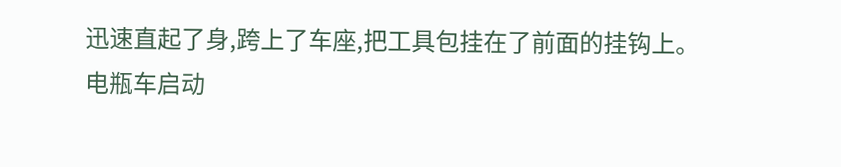迅速直起了身,跨上了车座,把工具包挂在了前面的挂钩上。
电瓶车启动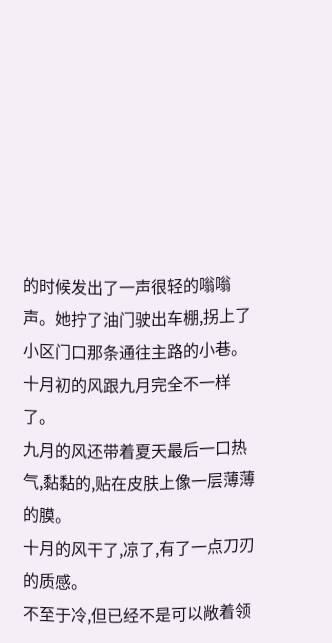的时候发出了一声很轻的嗡嗡声。她拧了油门驶出车棚,拐上了小区门口那条通往主路的小巷。
十月初的风跟九月完全不一样了。
九月的风还带着夏天最后一口热气,黏黏的,贴在皮肤上像一层薄薄的膜。
十月的风干了,凉了,有了一点刀刃的质感。
不至于冷,但已经不是可以敞着领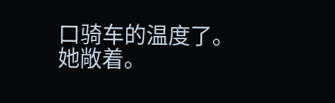口骑车的温度了。
她敞着。